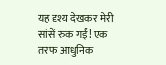यह दृश्य देखकर मेरी सांसें रुक गईं! एक तरफ आधुनिक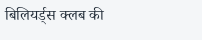बिलियर्ड्स क्लब की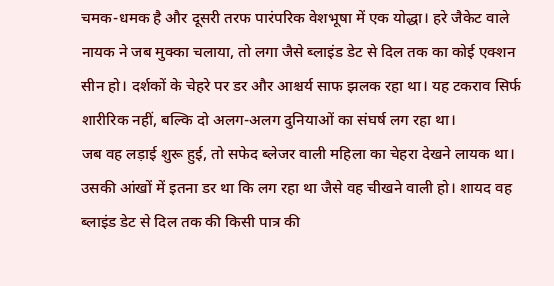चमक-धमक है और दूसरी तरफ पारंपरिक वेशभूषा में एक योद्धा। हरे जैकेट वाले नायक ने जब मुक्का चलाया, तो लगा जैसे ब्लाइंड डेट से दिल तक का कोई एक्शन सीन हो। दर्शकों के चेहरे पर डर और आश्चर्य साफ झलक रहा था। यह टकराव सिर्फ शारीरिक नहीं, बल्कि दो अलग-अलग दुनियाओं का संघर्ष लग रहा था।
जब वह लड़ाई शुरू हुई, तो सफेद ब्लेजर वाली महिला का चेहरा देखने लायक था। उसकी आंखों में इतना डर था कि लग रहा था जैसे वह चीखने वाली हो। शायद वह ब्लाइंड डेट से दिल तक की किसी पात्र की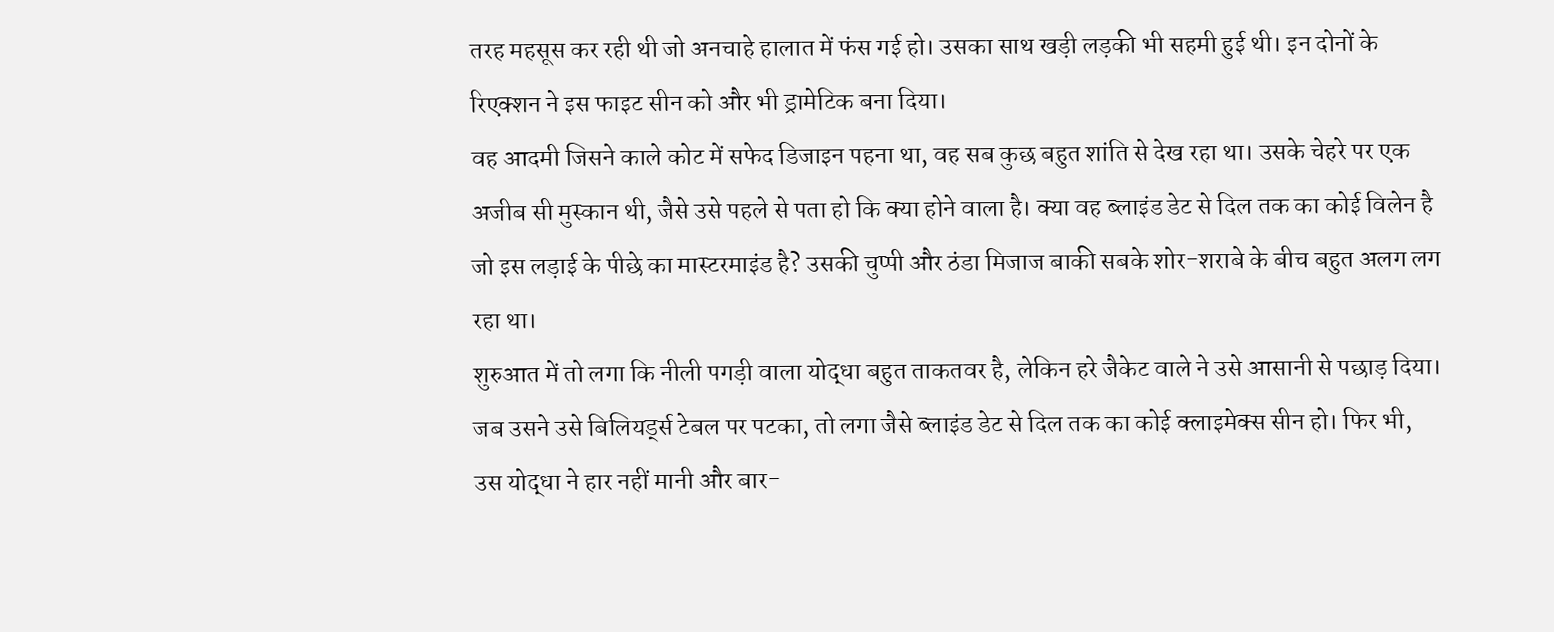तरह महसूस कर रही थी जो अनचाहे हालात में फंस गई हो। उसका साथ खड़ी लड़की भी सहमी हुई थी। इन दोनों के रिएक्शन ने इस फाइट सीन को और भी ड्रामेटिक बना दिया।
वह आदमी जिसने काले कोट में सफेद डिजाइन पहना था, वह सब कुछ बहुत शांति से देख रहा था। उसके चेहरे पर एक अजीब सी मुस्कान थी, जैसे उसे पहले से पता हो कि क्या होने वाला है। क्या वह ब्लाइंड डेट से दिल तक का कोई विलेन है जो इस लड़ाई के पीछे का मास्टरमाइंड है? उसकी चुप्पी और ठंडा मिजाज बाकी सबके शोर-शराबे के बीच बहुत अलग लग रहा था।
शुरुआत में तो लगा कि नीली पगड़ी वाला योद्धा बहुत ताकतवर है, लेकिन हरे जैकेट वाले ने उसे आसानी से पछाड़ दिया। जब उसने उसे बिलियर्ड्स टेबल पर पटका, तो लगा जैसे ब्लाइंड डेट से दिल तक का कोई क्लाइमेक्स सीन हो। फिर भी, उस योद्धा ने हार नहीं मानी और बार-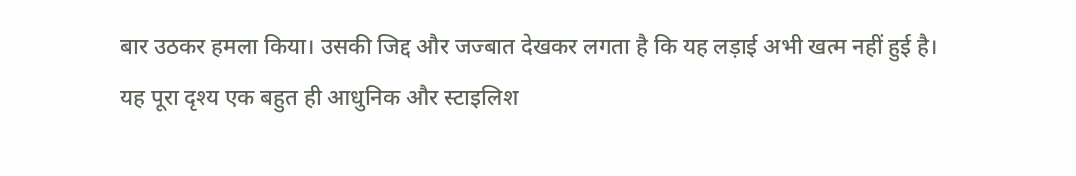बार उठकर हमला किया। उसकी जिद्द और जज्बात देखकर लगता है कि यह लड़ाई अभी खत्म नहीं हुई है।
यह पूरा दृश्य एक बहुत ही आधुनिक और स्टाइलिश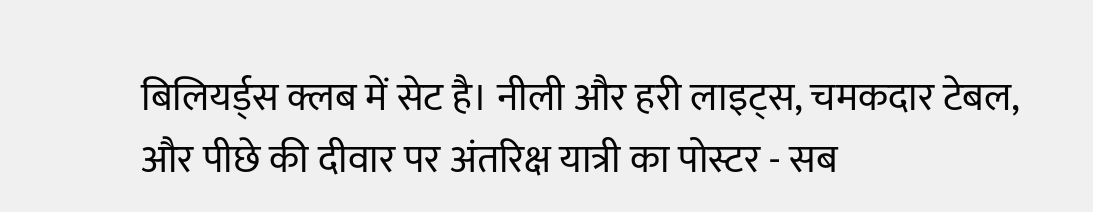बिलियर्ड्स क्लब में सेट है। नीली और हरी लाइट्स, चमकदार टेबल, और पीछे की दीवार पर अंतरिक्ष यात्री का पोस्टर - सब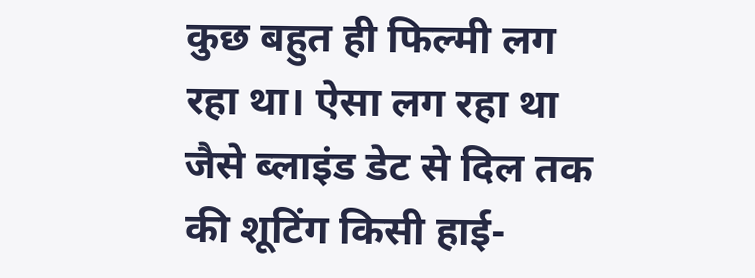कुछ बहुत ही फिल्मी लग रहा था। ऐसा लग रहा था जैसे ब्लाइंड डेट से दिल तक की शूटिंग किसी हाई-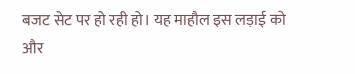बजट सेट पर हो रही हो। यह माहौल इस लड़ाई को और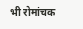भी रोमांचक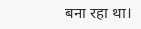बना रहा था।